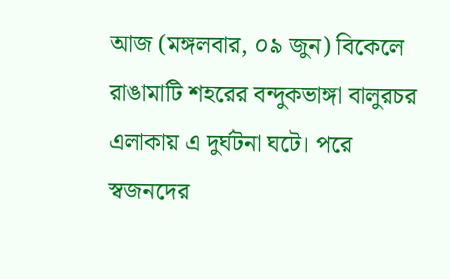আজ (মঙ্গলবার, ০৯ জুন) বিকেলে রাঙামাটি শহরের বন্দুকভাঙ্গা বালুরচর এলাকায় এ দুর্ঘটনা ঘটে। পরে স্বজনদের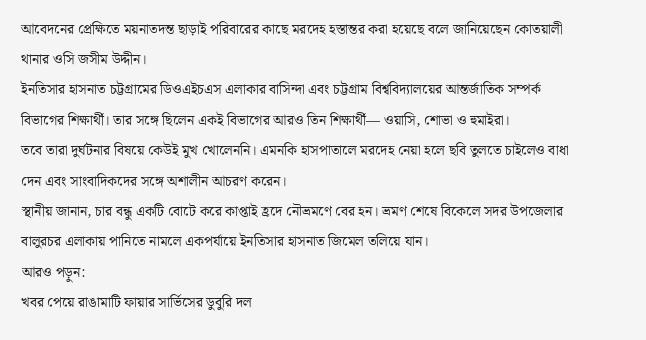আবেদনের প্রেক্ষিতে ময়নাতদন্ত ছাড়াই পরিবারের কাছে মরদেহ হস্তান্তর করা হয়েছে বলে জানিয়েছেন কোতয়ালী থানার ওসি জসীম উদ্দীন।
ইনতিসার হাসনাত চট্টগ্রামের ডিওএইচএস এলাকার বাসিন্দা এবং চট্টগ্রাম বিশ্ববিদ্যালয়ের আন্তর্জাতিক সম্পর্ক বিভাগের শিক্ষার্থী। তার সঙ্গে ছিলেন একই বিভাগের আরও তিন শিক্ষার্থী— ওয়াসি, শোভা ও হুমাইরা।
তবে তারা দুর্ঘটনার বিষয়ে কেউই মুখ খোলেননি। এমনকি হাসপাতালে মরদেহ নেয়া হলে ছবি তুলতে চাইলেও বাধা দেন এবং সাংবাদিকদের সঙ্গে অশালীন আচরণ করেন।
স্থানীয় জানান, চার বন্ধু একটি বোটে করে কাপ্তাই হ্রদে নৌভ্রমণে বের হন। ভ্রমণ শেষে বিকেলে সদর উপজেলার বালুরচর এলাকায় পানিতে নামলে একপর্যায়ে ইনতিসার হাসনাত জিমেল তলিয়ে যান।
আরও পড়ুন:
খবর পেয়ে রাঙামাটি ফায়ার সার্ভিসের ডুবুরি দল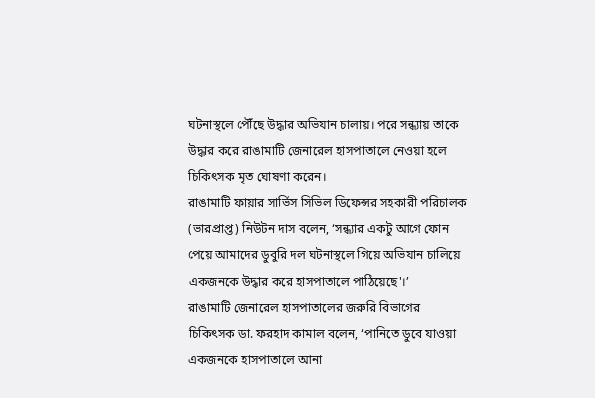ঘটনাস্থলে পৌঁছে উদ্ধার অভিযান চালায়। পরে সন্ধ্যায় তাকে উদ্ধার করে রাঙামাটি জেনারেল হাসপাতালে নেওয়া হলে চিকিৎসক মৃত ঘোষণা করেন।
রাঙামাটি ফায়ার সার্ভিস সিভিল ডিফেন্সর সহকারী পরিচালক (ভারপ্রাপ্ত) নিউটন দাস বলেন, ‘সন্ধ্যার একটু আগে ফোন পেয়ে আমাদের ডুবুরি দল ঘটনাস্থলে গিয়ে অভিযান চালিয়ে একজনকে উদ্ধার করে হাসপাতালে পাঠিয়েছে'।’
রাঙামাটি জেনারেল হাসপাতালের জরুরি বিভাগের চিকিৎসক ডা. ফরহাদ কামাল বলেন, ‘পানিতে ডুবে যাওয়া একজনকে হাসপাতালে আনা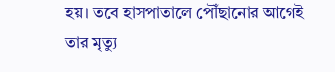হয়। তবে হাসপাতালে পৌঁছানোর আগেই তার মৃত্যু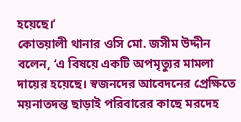হয়েছে।’
কোতয়ালী থানার ওসি মো. জসীম উদ্দীন বলেন, ‘এ বিষয়ে একটি অপমৃত্যুর মামলা দায়ের হয়েছে। স্বজনদের আবেদনের প্রেক্ষিতে ময়নাতদন্ত ছাড়াই পরিবারের কাছে মরদেহ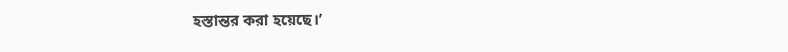হস্তান্তর করা হয়েছে।’